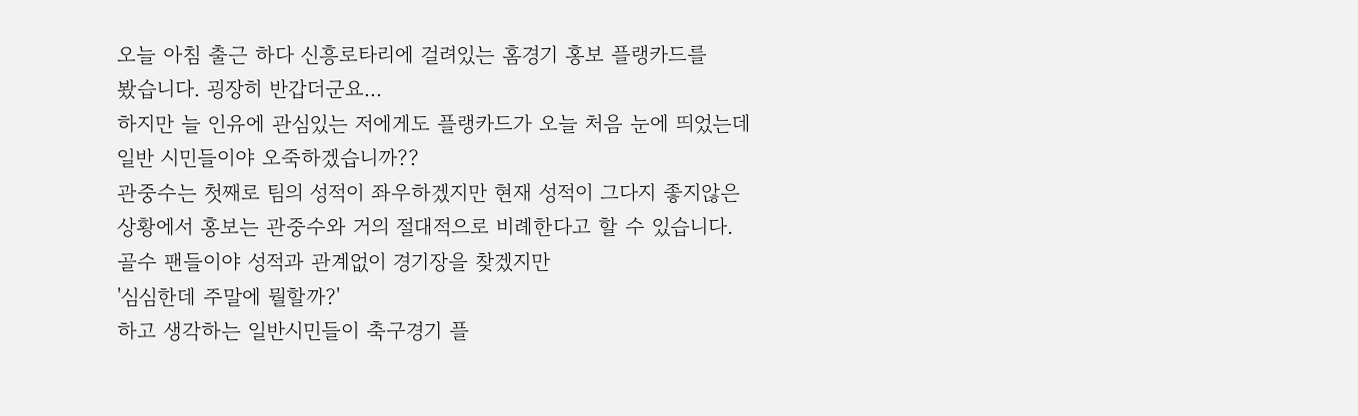오늘 아침 출근 하다 신흥로타리에 걸려있는 홈경기 홍보 플랭카드를
봤습니다. 굉장히 반갑더군요...
하지만 늘 인유에 관심있는 저에게도 플랭카드가 오늘 처음 눈에 띄었는데
일반 시민들이야 오죽하겠습니까??
관중수는 첫째로 팀의 성적이 좌우하겠지만 현재 성적이 그다지 좋지않은
상황에서 홍보는 관중수와 거의 절대적으로 비례한다고 할 수 있습니다.
골수 팬들이야 성적과 관계없이 경기장을 찾겠지만
'심심한데 주말에 뭘할까?'
하고 생각하는 일반시민들이 축구경기 플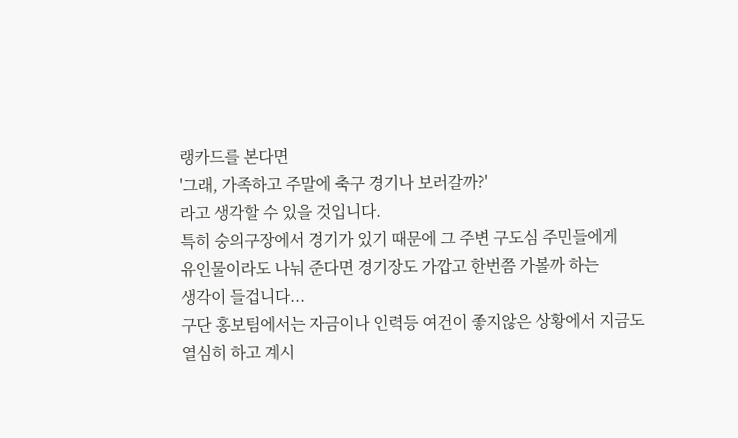랭카드를 본다면
'그래, 가족하고 주말에 축구 경기나 보러갈까?'
라고 생각할 수 있을 것입니다.
특히 숭의구장에서 경기가 있기 때문에 그 주변 구도심 주민들에게
유인물이라도 나눠 준다면 경기장도 가깝고 한번쯤 가볼까 하는
생각이 들겁니다...
구단 홍보팀에서는 자금이나 인력등 여건이 좋지않은 상황에서 지금도
열심히 하고 계시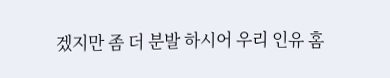겠지만 좀 더 분발 하시어 우리 인유 홈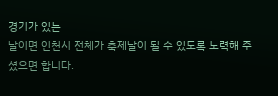경기가 있는
날이면 인천시 전체가 축제날이 될 수 있도록 노력해 주셨으면 합니다.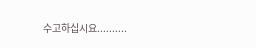수고하십시요..........